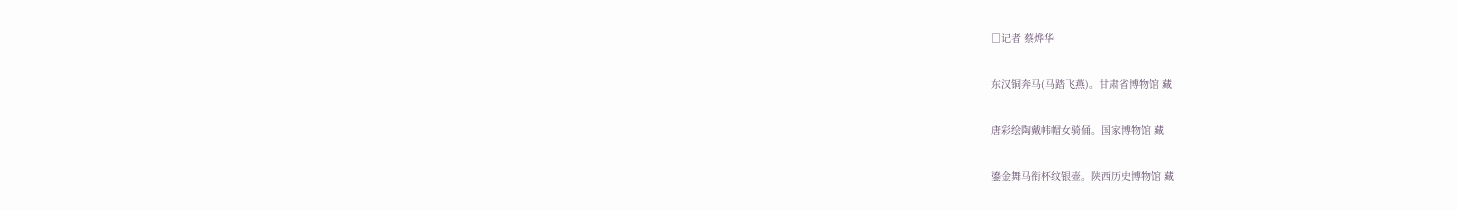□记者 蔡烨华

东汉铜奔马(马踏飞燕)。甘肃省博物馆 藏

唐彩绘陶戴帏帽女骑俑。国家博物馆 藏

鎏金舞马衔杯纹银壶。陕西历史博物馆 藏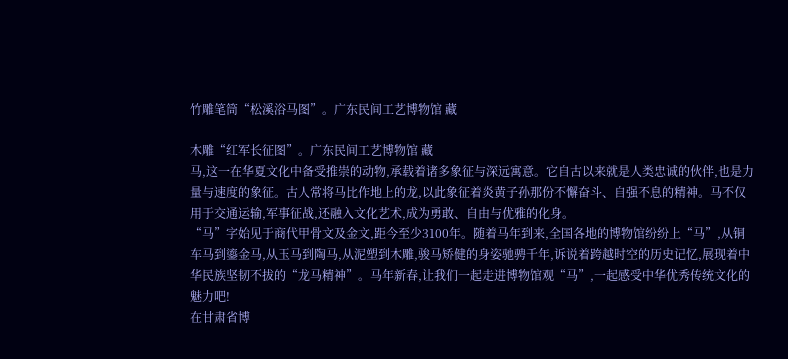竹雕笔筒“松溪浴马图”。广东民间工艺博物馆 藏

木雕“红军长征图”。广东民间工艺博物馆 藏
马,这一在华夏文化中备受推崇的动物,承载着诸多象征与深远寓意。它自古以来就是人类忠诚的伙伴,也是力量与速度的象征。古人常将马比作地上的龙,以此象征着炎黄子孙那份不懈奋斗、自强不息的精神。马不仅用于交通运输,军事征战,还融入文化艺术,成为勇敢、自由与优雅的化身。
“马”字始见于商代甲骨文及金文,距今至少3100年。随着马年到来,全国各地的博物馆纷纷上“马”,从铜车马到鎏金马,从玉马到陶马,从泥塑到木雕,骏马矫健的身姿驰骋千年,诉说着跨越时空的历史记忆,展现着中华民族坚韧不拔的“龙马精神”。马年新春,让我们一起走进博物馆观“马”,一起感受中华优秀传统文化的魅力吧!
在甘肃省博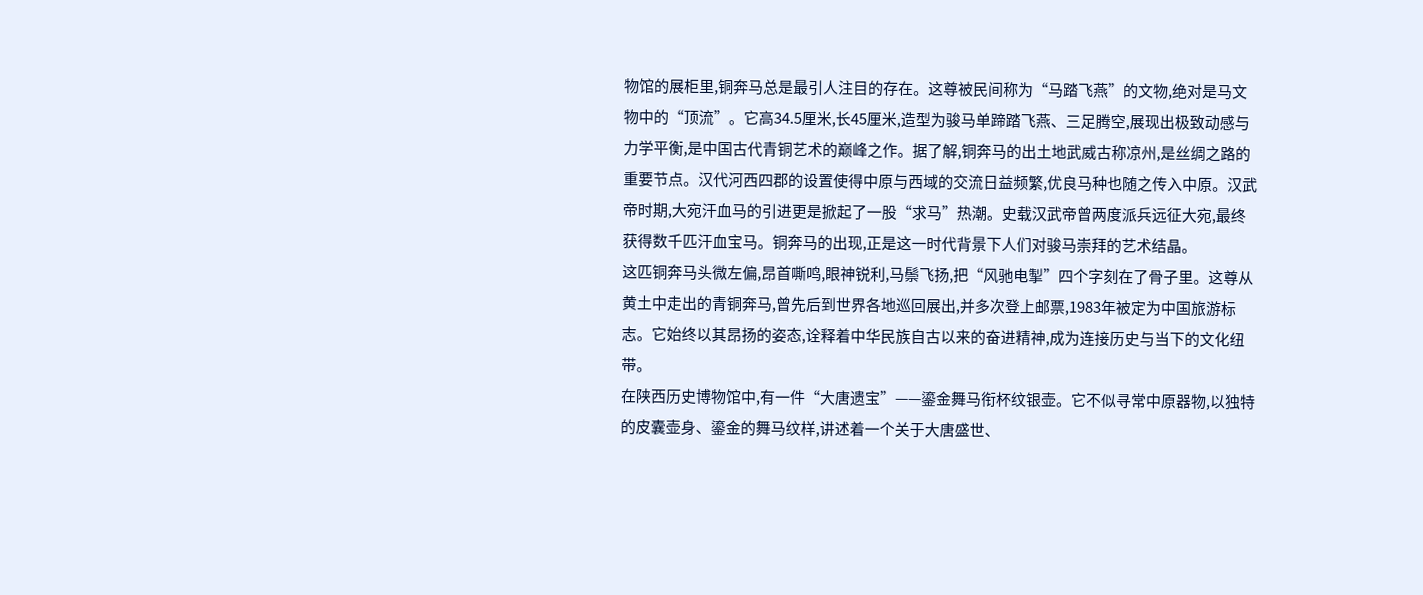物馆的展柜里,铜奔马总是最引人注目的存在。这尊被民间称为“马踏飞燕”的文物,绝对是马文物中的“顶流”。它高34.5厘米,长45厘米,造型为骏马单蹄踏飞燕、三足腾空,展现出极致动感与力学平衡,是中国古代青铜艺术的巅峰之作。据了解,铜奔马的出土地武威古称凉州,是丝绸之路的重要节点。汉代河西四郡的设置使得中原与西域的交流日益频繁,优良马种也随之传入中原。汉武帝时期,大宛汗血马的引进更是掀起了一股“求马”热潮。史载汉武帝曾两度派兵远征大宛,最终获得数千匹汗血宝马。铜奔马的出现,正是这一时代背景下人们对骏马崇拜的艺术结晶。
这匹铜奔马头微左偏,昂首嘶鸣,眼神锐利,马鬃飞扬,把“风驰电掣”四个字刻在了骨子里。这尊从黄土中走出的青铜奔马,曾先后到世界各地巡回展出,并多次登上邮票,1983年被定为中国旅游标志。它始终以其昂扬的姿态,诠释着中华民族自古以来的奋进精神,成为连接历史与当下的文化纽带。
在陕西历史博物馆中,有一件“大唐遗宝”——鎏金舞马衔杯纹银壶。它不似寻常中原器物,以独特的皮囊壶身、鎏金的舞马纹样,讲述着一个关于大唐盛世、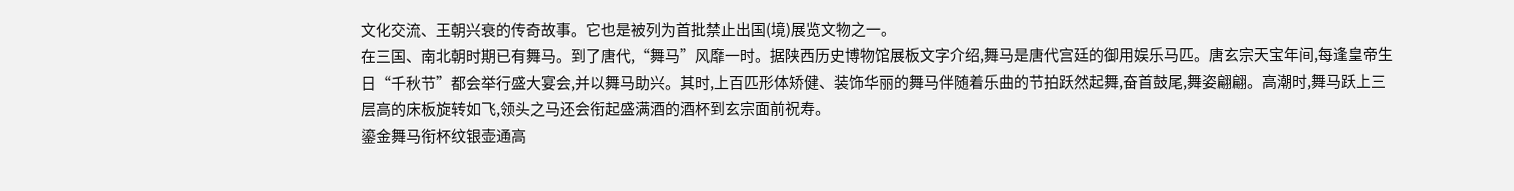文化交流、王朝兴衰的传奇故事。它也是被列为首批禁止出国(境)展览文物之一。
在三国、南北朝时期已有舞马。到了唐代,“舞马”风靡一时。据陕西历史博物馆展板文字介绍,舞马是唐代宫廷的御用娱乐马匹。唐玄宗天宝年间,每逢皇帝生日“千秋节”都会举行盛大宴会,并以舞马助兴。其时,上百匹形体矫健、装饰华丽的舞马伴随着乐曲的节拍跃然起舞,奋首鼓尾,舞姿翩翩。高潮时,舞马跃上三层高的床板旋转如飞,领头之马还会衔起盛满酒的酒杯到玄宗面前祝寿。
鎏金舞马衔杯纹银壶通高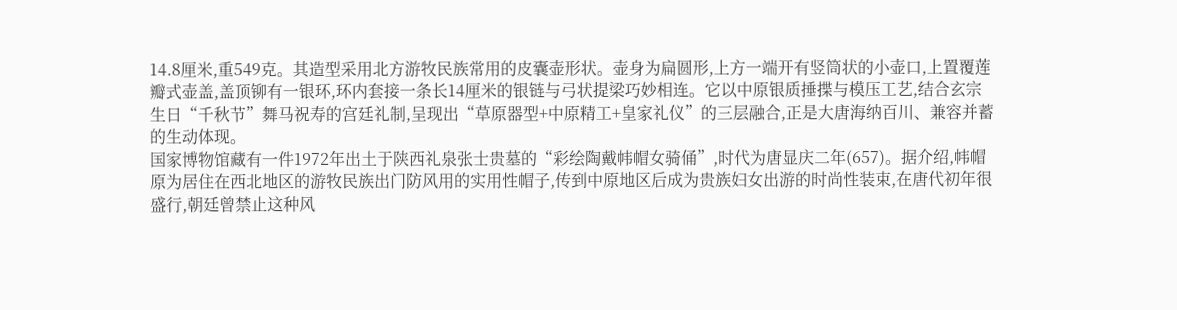14.8厘米,重549克。其造型采用北方游牧民族常用的皮囊壶形状。壶身为扁圆形,上方一端开有竖筒状的小壶口,上置覆莲瓣式壶盖,盖顶铆有一银环,环内套接一条长14厘米的银链与弓状提梁巧妙相连。它以中原银质捶揲与模压工艺,结合玄宗生日“千秋节”舞马祝寿的宫廷礼制,呈现出“草原器型+中原精工+皇家礼仪”的三层融合,正是大唐海纳百川、兼容并蓄的生动体现。
国家博物馆藏有一件1972年出土于陕西礼泉张士贵墓的“彩绘陶戴帏帽女骑俑”,时代为唐显庆二年(657)。据介绍,帏帽原为居住在西北地区的游牧民族出门防风用的实用性帽子,传到中原地区后成为贵族妇女出游的时尚性装束,在唐代初年很盛行,朝廷曾禁止这种风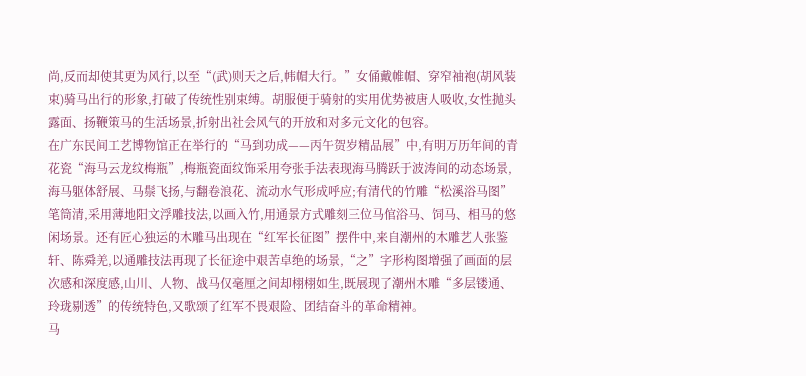尚,反而却使其更为风行,以至“(武)则天之后,帏帽大行。”女俑戴帷帽、穿窄袖袍(胡风装束)骑马出行的形象,打破了传统性别束缚。胡服便于骑射的实用优势被唐人吸收,女性抛头露面、扬鞭策马的生活场景,折射出社会风气的开放和对多元文化的包容。
在广东民间工艺博物馆正在举行的“马到功成——丙午贺岁精品展”中,有明万历年间的青花瓷“海马云龙纹梅瓶”,梅瓶瓷面纹饰采用夸张手法表现海马腾跃于波涛间的动态场景,海马躯体舒展、马鬃飞扬,与翻卷浪花、流动水气形成呼应;有清代的竹雕“松溪浴马图”笔筒清,采用薄地阳文浮雕技法,以画入竹,用通景方式雕刻三位马倌浴马、饲马、相马的悠闲场景。还有匠心独运的木雕马出现在“红军长征图”摆件中,来自潮州的木雕艺人张鉴轩、陈舜羌,以通雕技法再现了长征途中艰苦卓绝的场景,“之”字形构图增强了画面的层次感和深度感,山川、人物、战马仅毫厘之间却栩栩如生,既展现了潮州木雕“多层镂通、玲珑剔透”的传统特色,又歌颂了红军不畏艰险、团结奋斗的革命精神。
马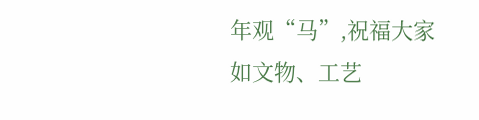年观“马”,祝福大家如文物、工艺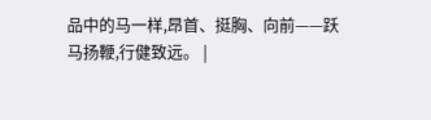品中的马一样,昂首、挺胸、向前——跃马扬鞭,行健致远。 |